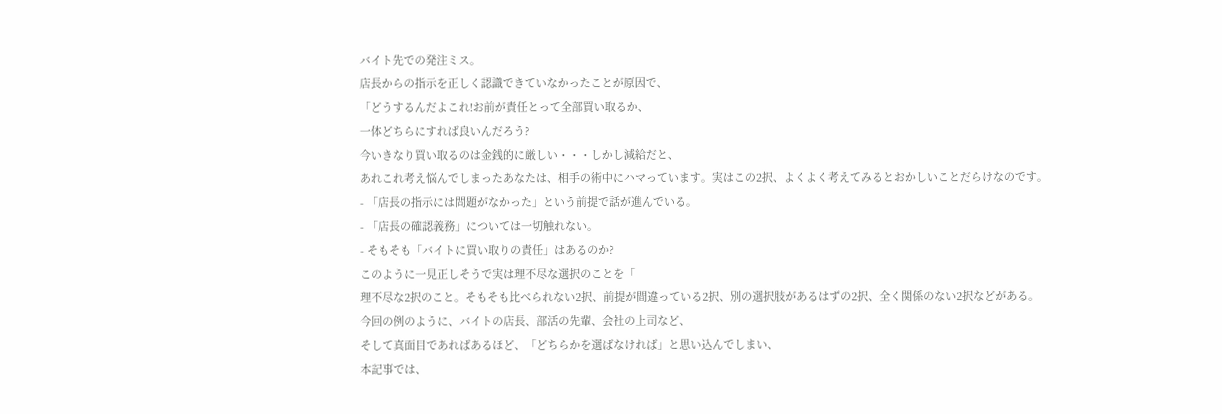バイト先での発注ミス。
店長からの指示を正しく認識できていなかったことが原因で、
「どうするんだよこれ!お前が責任とって全部買い取るか、
一体どちらにすれば良いんだろう?
今いきなり買い取るのは金銭的に厳しい・・・しかし減給だと、
あれこれ考え悩んでしまったあなたは、相手の術中にハマっています。実はこの2択、よくよく考えてみるとおかしいことだらけなのです。
- 「店長の指示には問題がなかった」という前提で話が進んでいる。
- 「店長の確認義務」については一切触れない。
- そもそも「バイトに買い取りの責任」はあるのか?
このように一見正しそうで実は理不尽な選択のことを「
理不尽な2択のこと。そもそも比べられない2択、前提が間違っている2択、別の選択肢があるはずの2択、全く関係のない2択などがある。
今回の例のように、バイトの店長、部活の先輩、会社の上司など、
そして真面目であればあるほど、「どちらかを選ばなければ」と思い込んでしまい、
本記事では、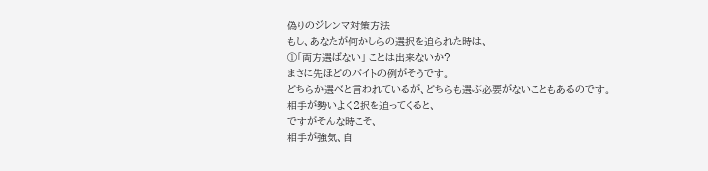偽りのジレンマ対策方法
もし、あなたが何かしらの選択を迫られた時は、
①「両方選ばない」 ことは出来ないか?
まさに先ほどのバイトの例がそうです。
どちらか選べと言われているが、どちらも選ぶ必要がないこともあるのです。
相手が勢いよく2択を迫ってくると、
ですがそんな時こそ、
相手が強気、自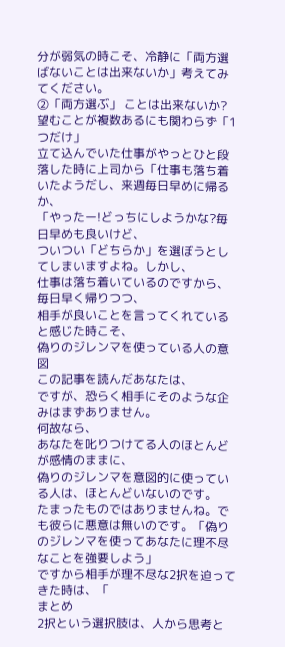分が弱気の時こそ、冷静に「両方選ばないことは出来ないか」考えてみてください。
②「両方選ぶ」 ことは出来ないか?
望むことが複数あるにも関わらず「1つだけ」
立て込んでいた仕事がやっとひと段落した時に上司から「仕事も落ち着いたようだし、来週毎日早めに帰るか、
「やったー!どっちにしようかな?毎日早めも良いけど、
ついつい「どちらか」を選ぼうとしてしまいますよね。しかし、
仕事は落ち着いているのですから、毎日早く帰りつつ、
相手が良いことを言ってくれていると感じた時こそ、
偽りのジレンマを使っている人の意図
この記事を読んだあなたは、
ですが、恐らく相手にそのような企みはまずありません。
何故なら、
あなたを叱りつけてる人のほとんどが感情のままに、
偽りのジレンマを意図的に使っている人は、ほとんどいないのです。
たまったものではありませんね。でも彼らに悪意は無いのです。「偽りのジレンマを使ってあなたに理不尽なことを強要しよう」
ですから相手が理不尽な2択を迫ってきた時は、「
まとめ
2択という選択肢は、人から思考と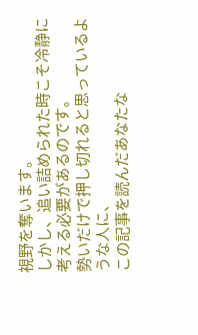視野を奪います。
しかし、追い詰められた時こそ冷静に考える必要があるのです。
勢いだけで押し切れると思っているような人に、
この記事を読んだあなたな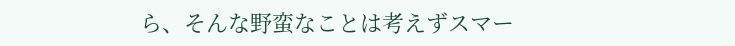ら、そんな野蛮なことは考えずスマー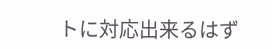トに対応出来るはず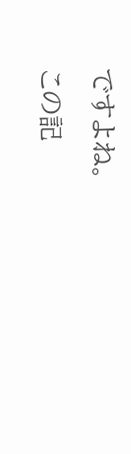ですよね。
この記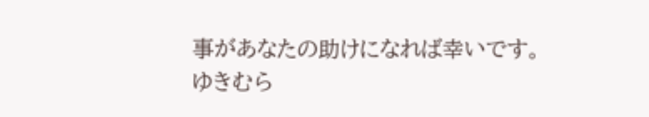事があなたの助けになれば幸いです。
ゆきむら